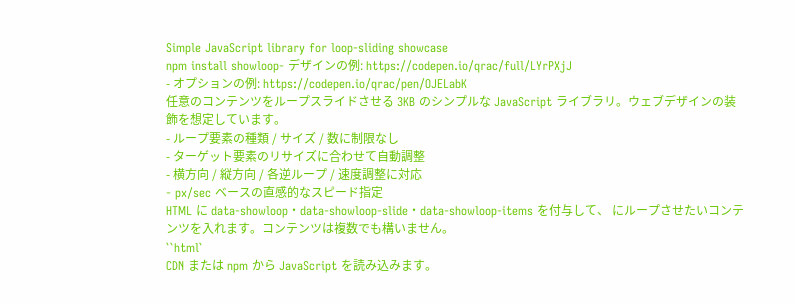Simple JavaScript library for loop-sliding showcase
npm install showloop- デザインの例: https://codepen.io/qrac/full/LYrPXjJ
- オプションの例: https://codepen.io/qrac/pen/OJELabK
任意のコンテンツをループスライドさせる 3KB のシンプルな JavaScript ライブラリ。ウェブデザインの装飾を想定しています。
- ループ要素の種類 / サイズ / 数に制限なし
- ターゲット要素のリサイズに合わせて自動調整
- 横方向 / 縦方向 / 各逆ループ / 速度調整に対応
- px/sec ベースの直感的なスピード指定
HTML に data-showloop・data-showloop-slide・data-showloop-items を付与して、 にループさせたいコンテンツを入れます。コンテンツは複数でも構いません。
``html`
CDN または npm から JavaScript を読み込みます。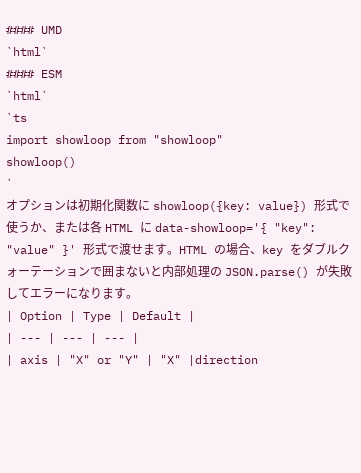#### UMD
`html`
#### ESM
`html`
`ts
import showloop from "showloop"
showloop()
`
オプションは初期化関数に showloop({key: value}) 形式で使うか、または各 HTML に data-showloop='{ "key": "value" }' 形式で渡せます。HTML の場合、key をダブルクォーテーションで囲まないと内部処理の JSON.parse() が失敗してエラーになります。
| Option | Type | Default |
| --- | --- | --- |
| axis | "X" or "Y" | "X" |direction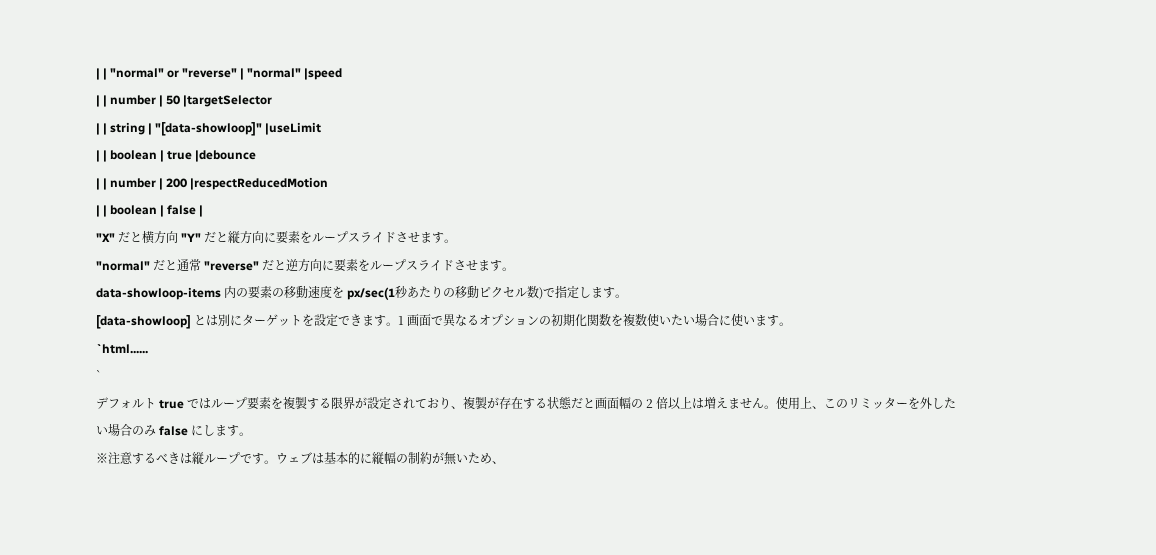| | "normal" or "reverse" | "normal" |speed
| | number | 50 |targetSelector
| | string | "[data-showloop]" |useLimit
| | boolean | true |debounce
| | number | 200 |respectReducedMotion
| | boolean | false |
"X" だと横方向 "Y" だと縦方向に要素をループスライドさせます。
"normal" だと通常 "reverse" だと逆方向に要素をループスライドさせます。
data-showloop-items 内の要素の移動速度を px/sec(1秒あたりの移動ピクセル数)で指定します。
[data-showloop] とは別にターゲットを設定できます。1 画面で異なるオプションの初期化関数を複数使いたい場合に使います。
`html......
`
デフォルト true ではループ要素を複製する限界が設定されており、複製が存在する状態だと画面幅の 2 倍以上は増えません。使用上、このリミッターを外したい場合のみ false にします。
※注意するべきは縦ループです。ウェブは基本的に縦幅の制約が無いため、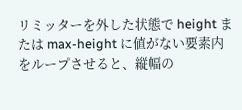リミッターを外した状態で height または max-height に値がない要素内をループさせると、縦幅の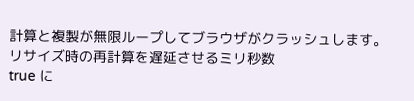計算と複製が無限ループしてブラウザがクラッシュします。
リサイズ時の再計算を遅延させるミリ秒数
true に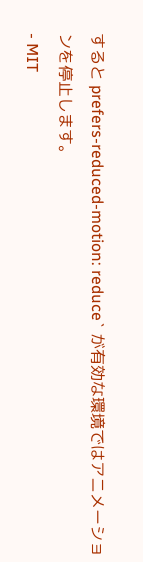すると prefers-reduced-motion: reduce` が有効な環境ではアニメーションを停止します。
- MIT